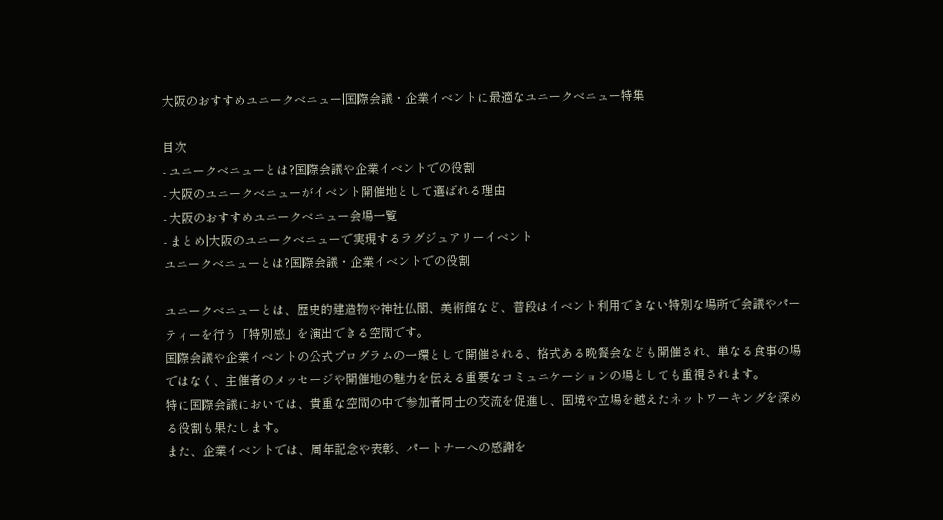大阪のおすすめユニークベニュー|国際会議・企業イベントに最適なユニークベニュー特集

目次
- ユニークベニューとは?国際会議や企業イベントでの役割
- 大阪のユニークベニューがイベント開催地として選ばれる理由
- 大阪のおすすめユニークベニュー会場一覧
- まとめ|大阪のユニークベニューで実現するラグジュアリーイベント
ユニークベニューとは?国際会議・企業イベントでの役割

ユニークベニューとは、歴史的建造物や神社仏閣、美術館など、普段はイベント利用できない特別な場所で会議やパーティーを行う「特別感」を演出できる空間です。
国際会議や企業イベントの公式プログラムの一環として開催される、格式ある晩餐会なども開催され、単なる食事の場ではなく、主催者のメッセージや開催地の魅力を伝える重要なコミュニケーションの場としても重視されます。
特に国際会議においては、貴重な空間の中で参加者同士の交流を促進し、国境や立場を越えたネットワーキングを深める役割も果たします。
また、企業イベントでは、周年記念や表彰、パートナーへの感謝を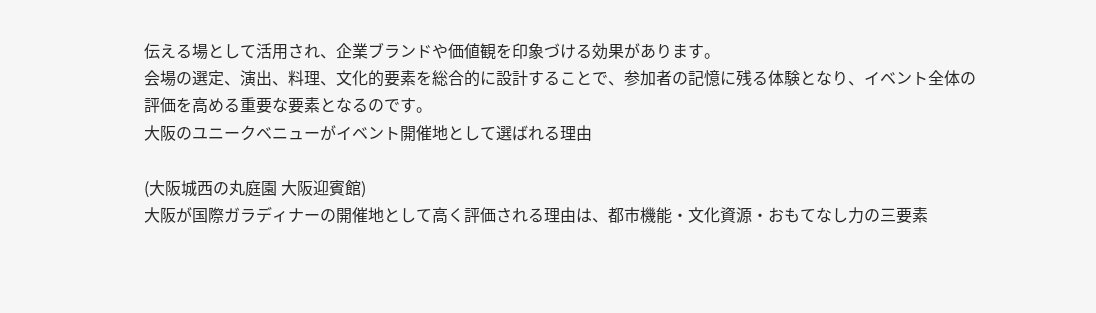伝える場として活用され、企業ブランドや価値観を印象づける効果があります。
会場の選定、演出、料理、文化的要素を総合的に設計することで、参加者の記憶に残る体験となり、イベント全体の評価を高める重要な要素となるのです。
大阪のユニークベニューがイベント開催地として選ばれる理由

(大阪城西の丸庭園 大阪迎賓館)
大阪が国際ガラディナーの開催地として高く評価される理由は、都市機能・文化資源・おもてなし力の三要素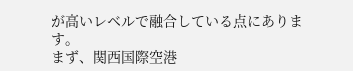が高いレベルで融合している点にあります。
まず、関西国際空港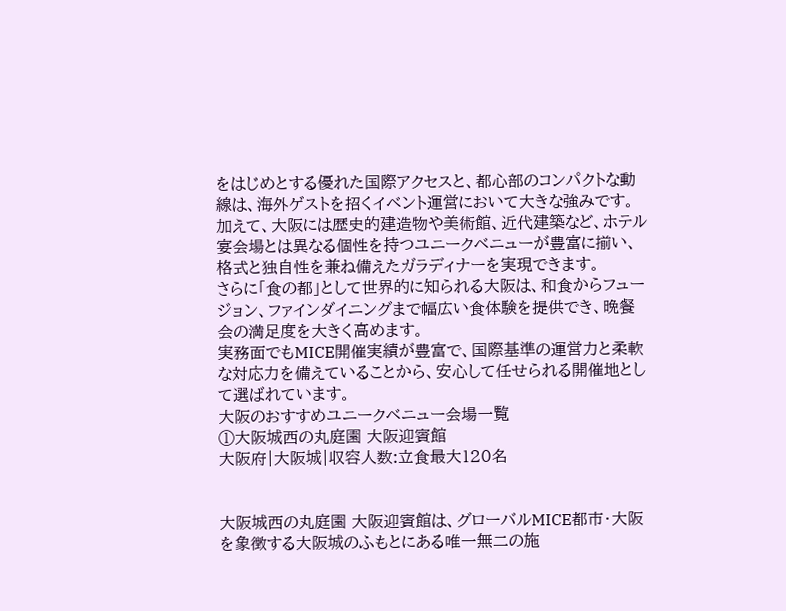をはじめとする優れた国際アクセスと、都心部のコンパクトな動線は、海外ゲストを招くイベント運営において大きな強みです。加えて、大阪には歴史的建造物や美術館、近代建築など、ホテル宴会場とは異なる個性を持つユニークベニューが豊富に揃い、格式と独自性を兼ね備えたガラディナーを実現できます。
さらに「食の都」として世界的に知られる大阪は、和食からフュージョン、ファインダイニングまで幅広い食体験を提供でき、晩餐会の満足度を大きく高めます。
実務面でもMICE開催実績が豊富で、国際基準の運営力と柔軟な対応力を備えていることから、安心して任せられる開催地として選ばれています。
大阪のおすすめユニークベニュー会場一覧
①大阪城西の丸庭園 大阪迎賓館
大阪府|大阪城|収容人数:立食最大120名


大阪城西の丸庭園 大阪迎賓館は、グローバルMICE都市・大阪を象徴する大阪城のふもとにある唯一無二の施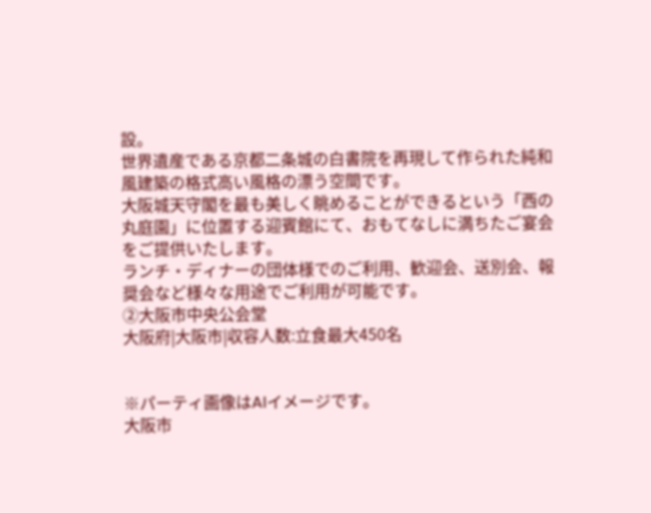設。
世界遺産である京都二条城の白書院を再現して作られた純和風建築の格式高い風格の漂う空間です。
大阪城天守閣を最も美しく眺めることができるという「西の丸庭園」に位置する迎賓館にて、おもてなしに満ちたご宴会をご提供いたします。
ランチ・ディナーの団体様でのご利用、歓迎会、送別会、報奨会など様々な用途でご利用が可能です。
②大阪市中央公会堂
大阪府|大阪市|収容人数:立食最大450名


※パーティ画像はAIイメージです。
大阪市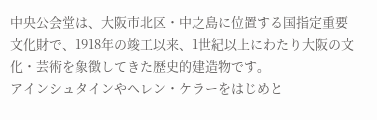中央公会堂は、大阪市北区・中之島に位置する国指定重要文化財で、1918年の竣工以来、1世紀以上にわたり大阪の文化・芸術を象徴してきた歴史的建造物です。
アインシュタインやヘレン・ケラーをはじめと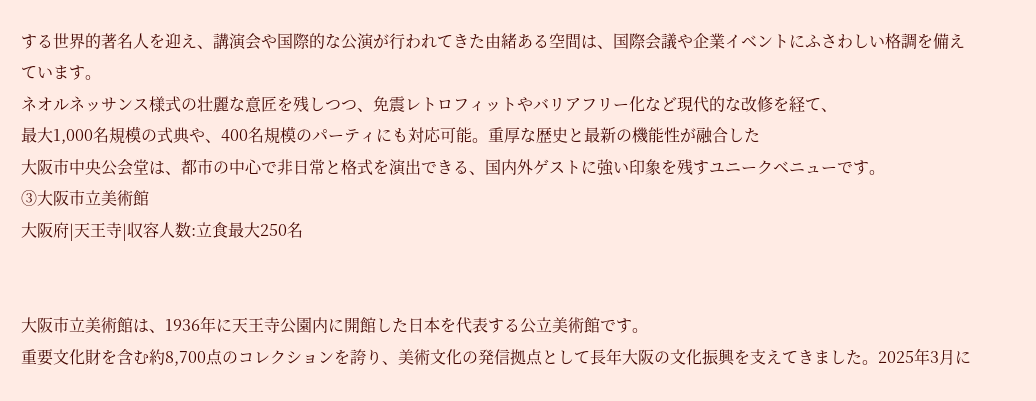する世界的著名人を迎え、講演会や国際的な公演が行われてきた由緒ある空間は、国際会議や企業イベントにふさわしい格調を備えています。
ネオルネッサンス様式の壮麗な意匠を残しつつ、免震レトロフィットやバリアフリー化など現代的な改修を経て、
最大1,000名規模の式典や、400名規模のパーティにも対応可能。重厚な歴史と最新の機能性が融合した
大阪市中央公会堂は、都市の中心で非日常と格式を演出できる、国内外ゲストに強い印象を残すユニークベニューです。
③大阪市立美術館
大阪府|天王寺|収容人数:立食最大250名


大阪市立美術館は、1936年に天王寺公園内に開館した日本を代表する公立美術館です。
重要文化財を含む約8,700点のコレクションを誇り、美術文化の発信拠点として長年大阪の文化振興を支えてきました。2025年3月に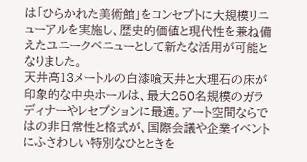は「ひらかれた美術館」をコンセプトに大規模リニューアルを実施し、歴史的価値と現代性を兼ね備えたユニークベニューとして新たな活用が可能となりました。
天井高13メートルの白漆喰天井と大理石の床が印象的な中央ホールは、最大250名規模のガラディナーやレセプションに最適。アート空間ならではの非日常性と格式が、国際会議や企業イベントにふさわしい特別なひとときを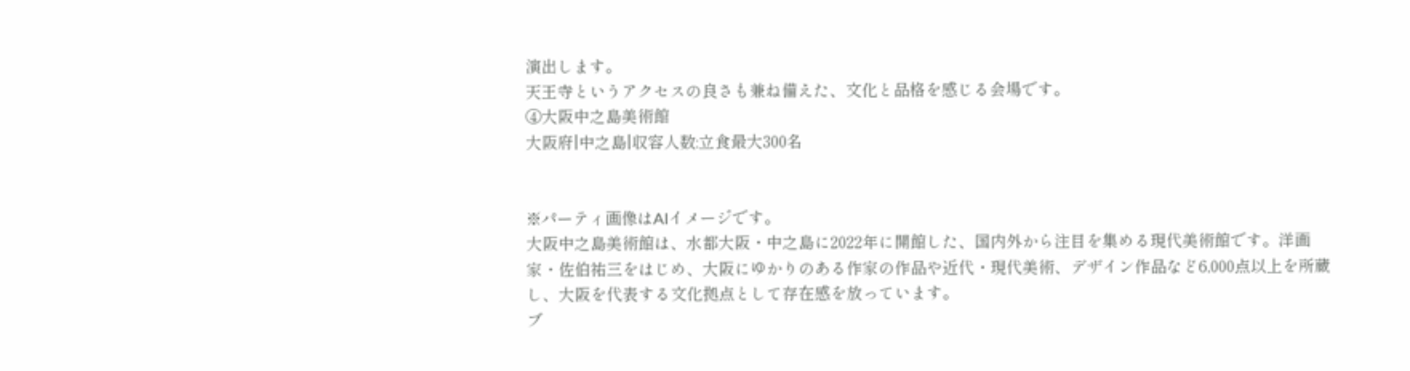演出します。
天王寺というアクセスの良さも兼ね備えた、文化と品格を感じる会場です。
④大阪中之島美術館
大阪府|中之島|収容人数:立食最大300名


※パーティ画像はAIイメージです。
大阪中之島美術館は、水都大阪・中之島に2022年に開館した、国内外から注目を集める現代美術館です。洋画家・佐伯祐三をはじめ、大阪にゆかりのある作家の作品や近代・現代美術、デザイン作品など6,000点以上を所蔵し、大阪を代表する文化拠点として存在感を放っています。
ブ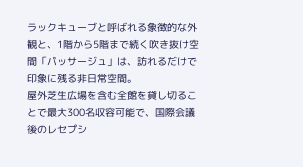ラックキューブと呼ばれる象徴的な外観と、1階から5階まで続く吹き抜け空間「パッサージュ」は、訪れるだけで印象に残る非日常空間。
屋外芝生広場を含む全館を貸し切ることで最大300名収容可能で、国際会議後のレセプシ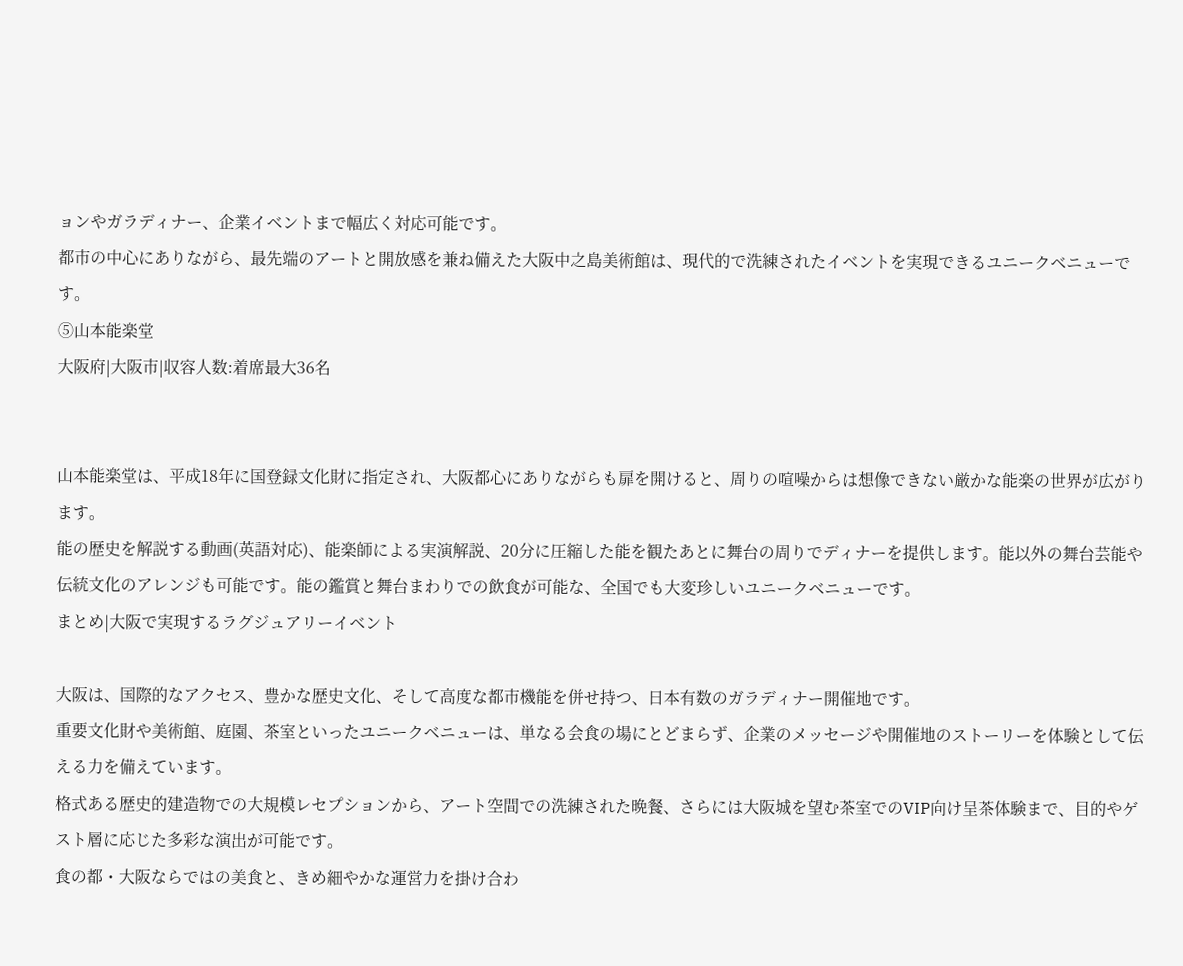ョンやガラディナー、企業イベントまで幅広く対応可能です。
都市の中心にありながら、最先端のアートと開放感を兼ね備えた大阪中之島美術館は、現代的で洗練されたイベントを実現できるユニークベニューです。
⑤山本能楽堂
大阪府|大阪市|収容人数:着席最大36名


山本能楽堂は、平成18年に国登録文化財に指定され、大阪都心にありながらも扉を開けると、周りの喧噪からは想像できない厳かな能楽の世界が広がります。
能の歴史を解説する動画(英語対応)、能楽師による実演解説、20分に圧縮した能を観たあとに舞台の周りでディナーを提供します。能以外の舞台芸能や伝統文化のアレンジも可能です。能の鑑賞と舞台まわりでの飲食が可能な、全国でも大変珍しいユニークベニューです。
まとめ|大阪で実現するラグジュアリーイベント

大阪は、国際的なアクセス、豊かな歴史文化、そして高度な都市機能を併せ持つ、日本有数のガラディナー開催地です。
重要文化財や美術館、庭園、茶室といったユニークベニューは、単なる会食の場にとどまらず、企業のメッセージや開催地のストーリーを体験として伝える力を備えています。
格式ある歴史的建造物での大規模レセプションから、アート空間での洗練された晩餐、さらには大阪城を望む茶室でのVIP向け呈茶体験まで、目的やゲスト層に応じた多彩な演出が可能です。
食の都・大阪ならではの美食と、きめ細やかな運営力を掛け合わ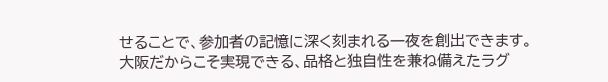せることで、参加者の記憶に深く刻まれる一夜を創出できます。
大阪だからこそ実現できる、品格と独自性を兼ね備えたラグ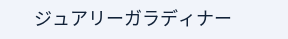ジュアリーガラディナー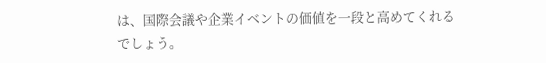は、国際会議や企業イベントの価値を一段と高めてくれるでしょう。